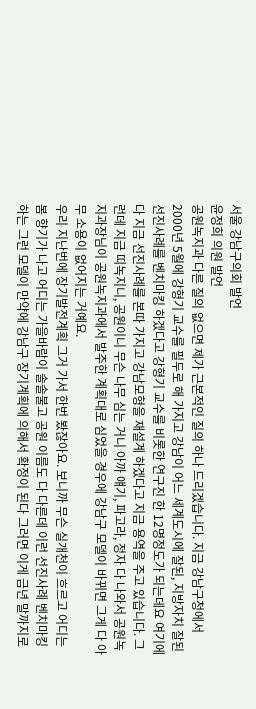서울 강남구의회 발언
윤정희 의원 발언
공원녹지과 다른 질의 없으면 제가 근본적인 질의 하나 드리겠습니다. 지금 강남구청에서 2000년 5월에 강형기 교수를 필두로 해 가지고 강남이 어느 세계도시에 잘된, 지방자치 잘된 선진사례를 벤치마킹 하겠다고 강형기 교수를 비롯한 연구진 한 12명정도가 되는데요 여기에다 지금 선진사례를 본따 가지고 강남모형을 재설계 하겠다고 지금 용역을 주고 있습니다. 그런데 지금 띠녹지니, 공원이니 무슨 나무 심는 거니 아까 얘기, 파고라, 정자 다 나와서 공원녹지과장님이 공원녹지과에서 발주한 계획대로 심었을 경우에 강남구 모델이 바뀌면 그게 다 아무 소용이 없어지는 거예요.
우리 지난번에 장기발전계획 그거 가서 한번 봤잖아요. 보니까 무슨 실개천이 흐르고 어디는 봄 향기가 나고 어디는 가을바람이 솔솔불고 공원 이름도 다 다른데 이런 선진사례 벤치마킹하는 그런 모델이 만약에 강남구 장기계획에 의해서 확정이 된다 그러면 이게 금년 말까지로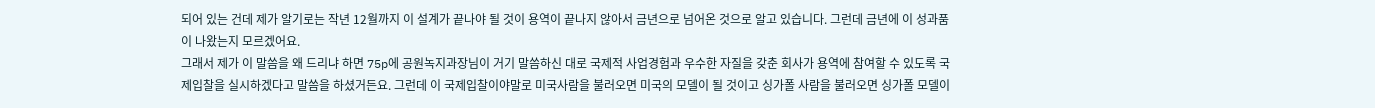되어 있는 건데 제가 알기로는 작년 12월까지 이 설계가 끝나야 될 것이 용역이 끝나지 않아서 금년으로 넘어온 것으로 알고 있습니다. 그런데 금년에 이 성과품이 나왔는지 모르겠어요.
그래서 제가 이 말씀을 왜 드리냐 하면 75p에 공원녹지과장님이 거기 말씀하신 대로 국제적 사업경험과 우수한 자질을 갖춘 회사가 용역에 참여할 수 있도록 국제입찰을 실시하겠다고 말씀을 하셨거든요. 그런데 이 국제입찰이야말로 미국사람을 불러오면 미국의 모델이 될 것이고 싱가폴 사람을 불러오면 싱가폴 모델이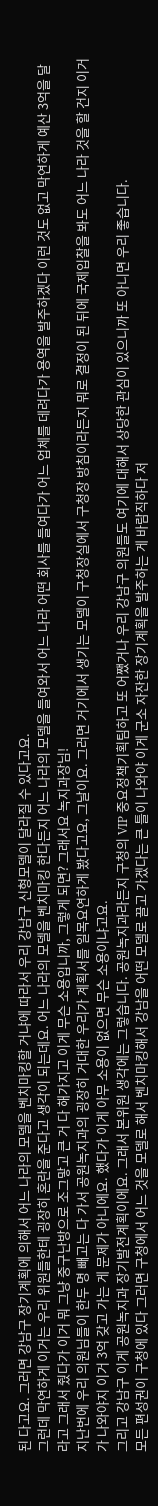된 다고요. 그러면 강남구 장기계획에 의해서 어느 나라의 모델을 벤치마킹할 거냐에 따라서 우리 강남구 신형모델이 달라질 수 있다고요.
그런데 막연하게 이거는 우리 위원들한테 굉장히 혼란을 준다고 생각이 되는데요. 어느 나라의 모델을 벤치마킹 한다든지 어느 나라의 모델을 들여와서 어느 나라 어떤 회사를 들여다가 어느 업체를 데려다가 용역을 발주하겠다 이런 것도 없고 막연하게 예산 3억을 달라고 그래서 줬다가 이거 뭐 그냥 중구난방으로 조그맣고 큰 거 다 해가지고 이게 무슨 소용입니까, 그렇게 되면? 그래서요 녹지과장님!
지난번에 우리 의원님들이 한두 명 빼고는 다 가서 공원녹지과의 굉장히 거대한 우리가 계획서를 일목요연하게 봤다고요, 그날이요. 그러면 거기에서 생기는 모델이 구청장실에서 구청장 방침이라든지 뭐로 결정이 된 뒤에 국제입찰을 봐도 어느 나라 것을 할 건지 이거가 나와야지 이거 3억 갖고 가는 게 문제가 아니에요. 했다가 이게 아무 소용이 없으면 무슨 소용이냐고요.
그리고 강남구 이게 공원녹지과 장기발전계획이에요. 그래서 본위원 생각에는 그렇습니다. 공원녹지과라든지 구청의 VIP 중요정책기획팀하고 또 어쨌거나 우리 강남구 의원들도 여기에 대해서 상당한 관심이 있으니까 또 아니면 우리 좋습니다.
모든 편성권이 구청에 있다 그러면 구청에서 어느 것을 모델로 해서 벤치마킹해서 강남을 어떤 모델로 끌고 가겠다는 큰 틀이 나와야 이게 군소 자잔한 장기계획을 발주하는 게 바람직하다 저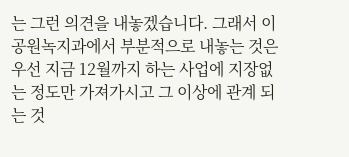는 그런 의견을 내놓겠습니다. 그래서 이 공원녹지과에서 부분적으로 내놓는 것은 우선 지금 12월까지 하는 사업에 지장없는 정도만 가져가시고 그 이상에 관계 되는 것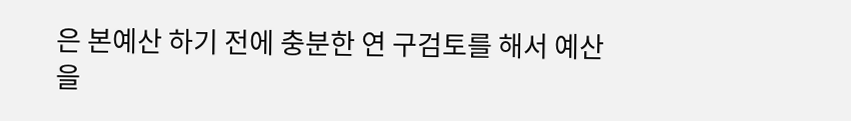은 본예산 하기 전에 충분한 연 구검토를 해서 예산을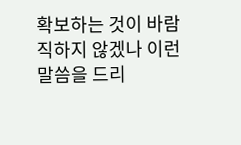확보하는 것이 바람직하지 않겠나 이런 말씀을 드리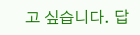고 싶습니다. 답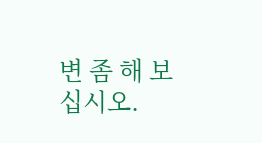변 좀 해 보십시오.